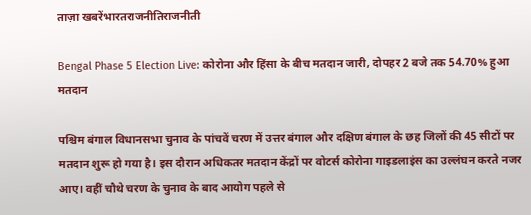ताज़ा खबरेंभारतराजनीतिराजनीती

Bengal Phase 5 Election Live: कोरोना और हिंसा के बीच मतदान जारी, दोपहर 2 बजे तक 54.70% हुआ मतदान

पश्चिम बंगाल विधानसभा चुनाव के पांचवें चरण में उत्तर बंगाल और दक्षिण बंगाल के छह जिलों की 45 सीटों पर मतदान शुरू हो गया है। इस दौरान अधिकतर मतदान केंद्रों पर वोटर्स कोरोना गाइडलाइंस का उल्लंघन करते नजर आए। वहीं चौथे चरण के चुनाव के बाद आयोग पहले से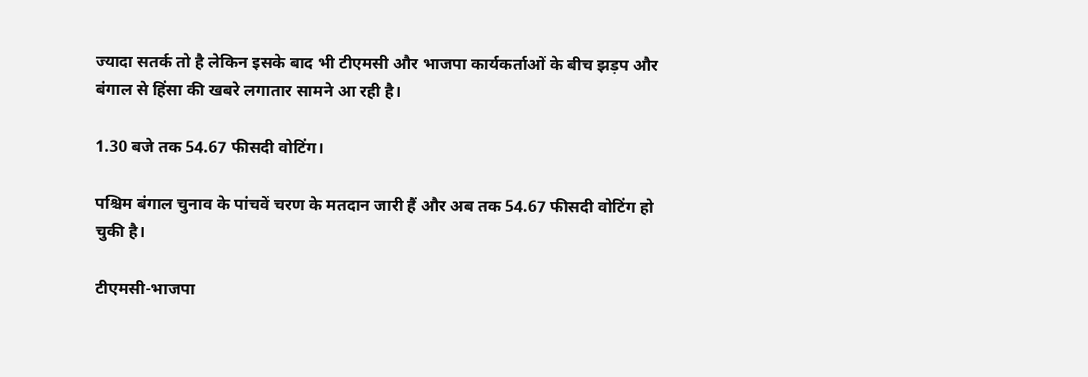ज्यादा सतर्क तो है लेकिन इसके बाद भी टीएमसी और भाजपा कार्यकर्ताओं के बीच झड़प और बंगाल से हिंसा की खबरे लगातार सामने आ रही है।

1.30 बजे तक 54.67 फीसदी वोटिंग।

पश्चिम बंगाल चुनाव के पांचवें चरण के मतदान जारी हैं और अब तक 54.67 फीसदी वोटिंग हो चुकी है।

टीएमसी-भाजपा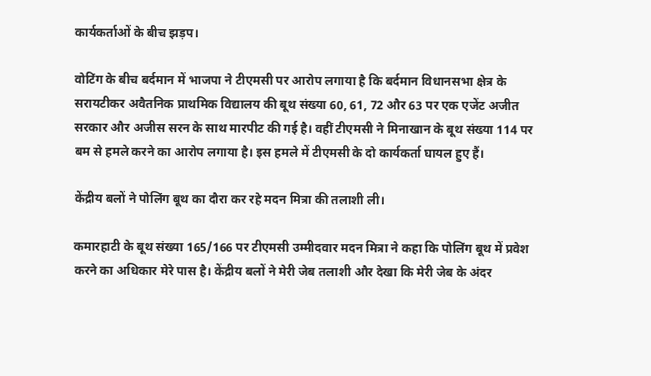कार्यकर्ताओं के बीच झड़प।

वोटिंग के बीच बर्दमान में भाजपा ने टीएमसी पर आरोप लगाया है कि बर्दमान विधानसभा क्षेत्र के सरायटीकर अवैतनिक प्राथमिक विद्यालय की बूथ संख्या 60, 61, 72 और 63 पर एक एजेंट अजीत सरकार और अजीस सरन के साथ मारपीट की गई है। वहीं टीएमसी ने मिनाखान के बूथ संख्या 114 पर बम से हमले करने का आरोप लगाया है। इस हमले में टीएमसी के दो कार्यकर्ता घायल हुए हैं।

केंद्रीय बलों ने पोलिंग बूथ का दौरा कर रहे मदन मित्रा की तलाशी ली।

कमारहाटी के बूथ संख्या 165/166 पर टीएमसी उम्मीदवार मदन मित्रा ने कहा कि पोलिंग बूथ में प्रवेश करने का अधिकार मेरे पास है। केंद्रीय बलों ने मेरी जेब तलाशी और देखा कि मेरी जेब के अंदर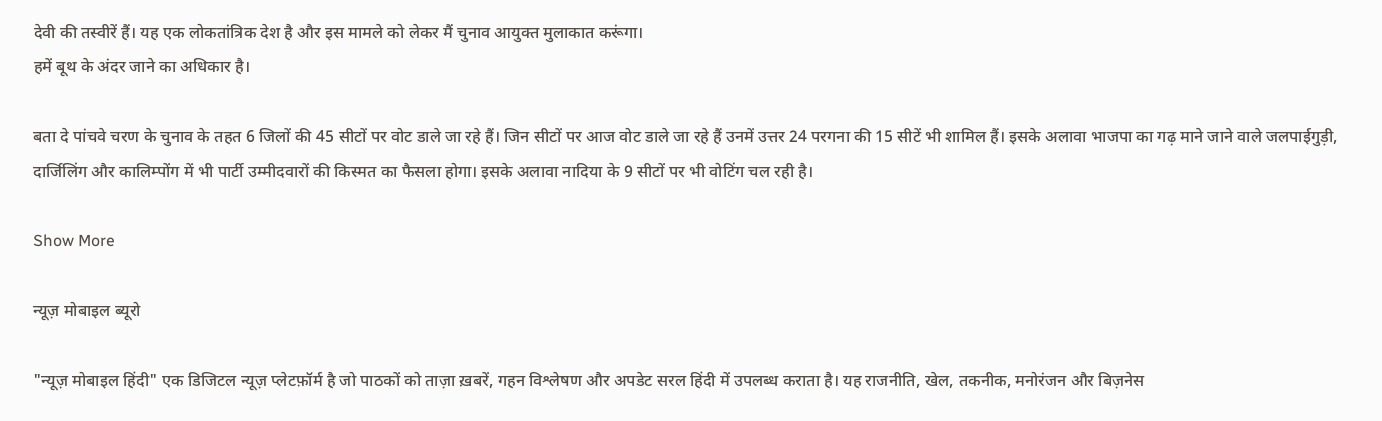देवी की तस्वीरें हैं। यह एक लोकतांत्रिक देश है और इस मामले को लेकर मैं चुनाव आयुक्त मुलाकात करूंगा।
हमें बूथ के अंदर जाने का अधिकार है।

बता दे पांचवे चरण के चुनाव के तहत 6 जिलों की 45 सीटों पर वोट डाले जा रहे हैं। जिन सीटों पर आज वोट डाले जा रहे हैं उनमें उत्तर 24 परगना की 15 सीटें भी शामिल हैं। इसके अलावा भाजपा का गढ़ माने जाने वाले जलपाईगुड़ी, दार्जिलिंग और कालिम्पोंग में भी पार्टी उम्मीदवारों की किस्मत का फैसला होगा। इसके अलावा नादिया के 9 सीटों पर भी वोटिंग चल रही है।

Show More

न्यूज़ मोबाइल ब्यूरो

"न्यूज़ मोबाइल हिंदी" एक डिजिटल न्यूज़ प्लेटफ़ॉर्म है जो पाठकों को ताज़ा ख़बरें, गहन विश्लेषण और अपडेट सरल हिंदी में उपलब्ध कराता है। यह राजनीति, खेल, तकनीक, मनोरंजन और बिज़नेस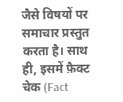जैसे विषयों पर समाचार प्रस्तुत करता है। साथ ही, इसमें फ़ैक्ट चेक (Fact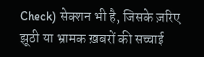Check) सेक्शन भी है, जिसके ज़रिए झूठी या भ्रामक ख़बरों की सच्चाई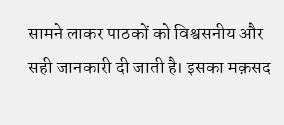सामने लाकर पाठकों को विश्वसनीय और सही जानकारी दी जाती है। इसका मक़सद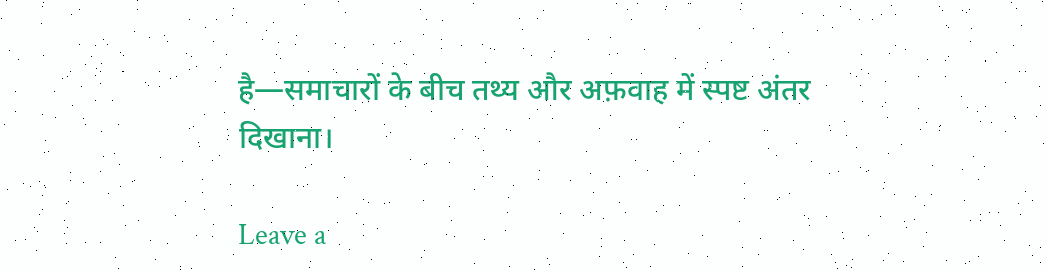है—समाचारों के बीच तथ्य और अफ़वाह में स्पष्ट अंतर दिखाना।

Leave a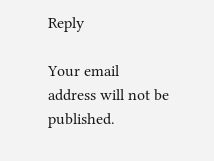Reply

Your email address will not be published.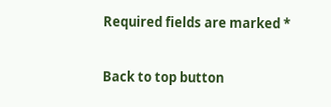Required fields are marked *

Back to top button